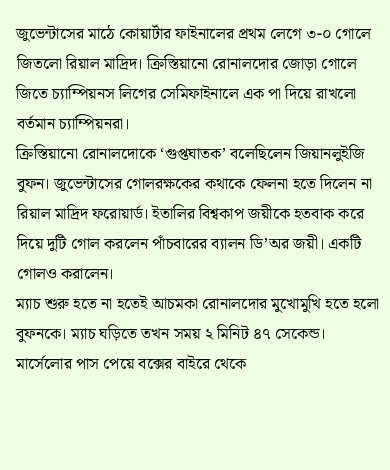জুভেন্টাসের মাঠে কোয়ার্টার ফাইনালের প্রথম লেগে ৩-০ গোলে জিতলো রিয়াল মাদ্রিদ। ক্রিস্তিয়ানো রোনালদোর জোড়া গোলে জিতে চ্যাম্পিয়নস লিগের সেমিফাইনালে এক পা দিয়ে রাখলো বর্তমান চ্যাম্পিয়নরা।
ক্রিস্তিয়ানো রোনালদোকে ‘গুপ্তঘাতক’ বলেছিলেন জিয়ানলুইজি বুফন। জুভেন্টাসের গোলরক্ষকের কথাকে ফেলনা হতে দিলেন না রিয়াল মাদ্রিদ ফরোয়ার্ড। ইতালির বিশ্বকাপ জয়ীকে হতবাক করে দিয়ে দুটি গোল করলেন পাঁচবারের ব্যালন ডি’অর জয়ী। একটি গোলও করালেন।
ম্যাচ শুরু হতে না হতেই আচমকা রোনালদোর মুখোমুখি হতে হলো বুফনকে। ম্যাচ ঘড়িতে তখন সময় ২ মিনিট ৪৭ সেকেন্ড। মার্সেলোর পাস পেয়ে বক্সের বাইরে থেকে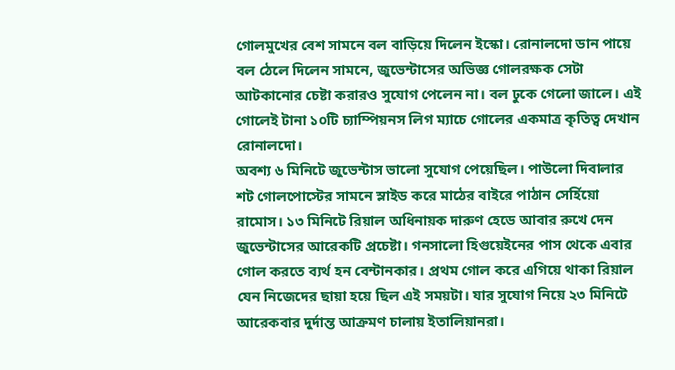গোলমুখের বেশ সামনে বল বাড়িয়ে দিলেন ইস্কো। রোনালদো ডান পায়ে বল ঠেলে দিলেন সামনে, জুভেন্টাসের অভিজ্ঞ গোলরক্ষক সেটা আটকানোর চেষ্টা করারও সুযোগ পেলেন না। বল ঢুকে গেলো জালে। এই গোলেই টানা ১০টি চ্যাম্পিয়নস লিগ ম্যাচে গোলের একমাত্র কৃতিত্ব দেখান রোনালদো।
অবশ্য ৬ মিনিটে জুভেন্টাস ভালো সুযোগ পেয়েছিল। পাউলো দিবালার শট গোলপোস্টের সামনে স্লাইড করে মাঠের বাইরে পাঠান সের্হিয়ো রামোস। ১৩ মিনিটে রিয়াল অধিনায়ক দারুণ হেডে আবার রুখে দেন জুভেন্টাসের আরেকটি প্রচেষ্টা। গনসালো হিগুয়েইনের পাস থেকে এবার গোল করতে ব্যর্থ হন বেন্টানকার। প্রথম গোল করে এগিয়ে থাকা রিয়াল যেন নিজেদের ছায়া হয়ে ছিল এই সময়টা। যার সুযোগ নিয়ে ২৩ মিনিটে আরেকবার দুর্দান্ত আক্রমণ চালায় ইতালিয়ানরা।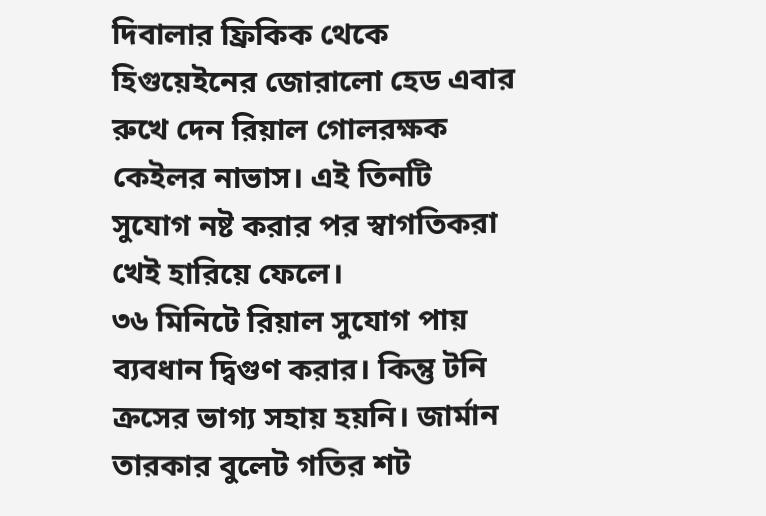দিবালার ফ্রিকিক থেকে হিগুয়েইনের জোরালো হেড এবার রুখে দেন রিয়াল গোলরক্ষক কেইলর নাভাস। এই তিনটি সুযোগ নষ্ট করার পর স্বাগতিকরা খেই হারিয়ে ফেলে।
৩৬ মিনিটে রিয়াল সুযোগ পায় ব্যবধান দ্বিগুণ করার। কিন্তু টনি ক্রসের ভাগ্য সহায় হয়নি। জার্মান তারকার বুলেট গতির শট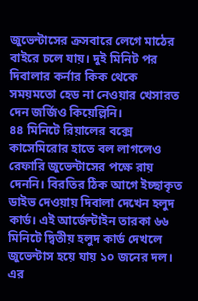জুভেন্টাসের ক্রসবারে লেগে মাঠের বাইরে চলে যায়। দুই মিনিট পর দিবালার কর্নার কিক থেকে সময়মতো হেড না নেওয়ার খেসারত দেন জর্জিও কিয়েল্লিনি।
৪৪ মিনিটে রিয়ালের বক্সে কাসেমিরোর হাতে বল লাগলেও রেফারি জুভেন্টাসের পক্ষে রায় দেননি। বিরতির ঠিক আগে ইচ্ছাকৃত ডাইভ দেওয়ায় দিবালা দেখেন হলুদ কার্ড। এই আর্জেন্টাইন তারকা ৬৬ মিনিটে দ্বিতীয় হলুদ কার্ড দেখলে জুভেন্টাস হয়ে যায় ১০ জনের দল।
এর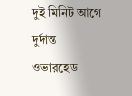দুই মিনিট আগে দুর্দান্ত ওভারহেড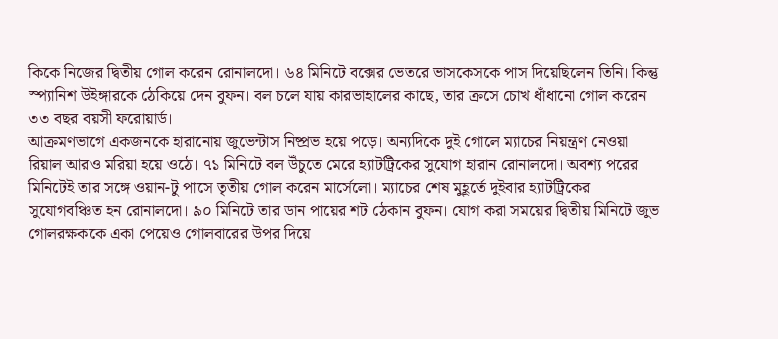কিকে নিজের দ্বিতীয় গোল করেন রোনালদো। ৬৪ মিনিটে বক্সের ভেতরে ভাসকেসকে পাস দিয়েছিলেন তিনি। কিন্তু স্প্যানিশ উইঙ্গারকে ঠেকিয়ে দেন বুফন। বল চলে যায় কারভাহালের কাছে, তার ক্রসে চোখ ধাঁধানো গোল করেন ৩৩ বছর বয়সী ফরোয়ার্ড।
আক্রমণভাগে একজনকে হারানোয় জুভেন্টাস নিষ্প্রভ হয়ে পড়ে। অন্যদিকে দুই গোলে ম্যাচের নিয়ন্ত্রণ নেওয়া রিয়াল আরও মরিয়া হয়ে ওঠে। ৭১ মিনিটে বল উঁচুতে মেরে হ্যাটট্রিকের সুযোগ হারান রোনালদো। অবশ্য পরের মিনিটেই তার সঙ্গে ওয়ান-টু পাসে তৃতীয় গোল করেন মার্সেলো। ম্যাচের শেষ মুহূর্তে দুইবার হ্যাটট্রিকের সুযোগবঞ্চিত হন রোনালদো। ৯০ মিনিটে তার ডান পায়ের শট ঠেকান বুফন। যোগ করা সময়ের দ্বিতীয় মিনিটে জুভ গোলরক্ষককে একা পেয়েও গোলবারের উপর দিয়ে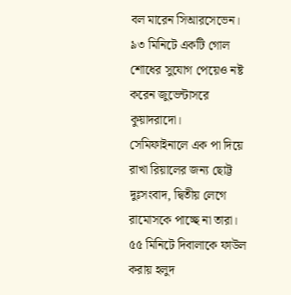বল মারেন সিআরসেভেন। ৯৩ মিনিটে একটি গোল শোধের সুযোগ পেয়েও নষ্ট করেন জুভেন্টাসরে কুয়াদরাদো।
সেমিফাইনালে এক পা দিয়ে রাখা রিয়ালের জন্য ছোট্ট দুঃসংবাদ, দ্বিতীয় লেগে রামোসকে পাচ্ছে না তারা। ৫৫ মিনিটে দিবালাকে ফাউল করায় হলুদ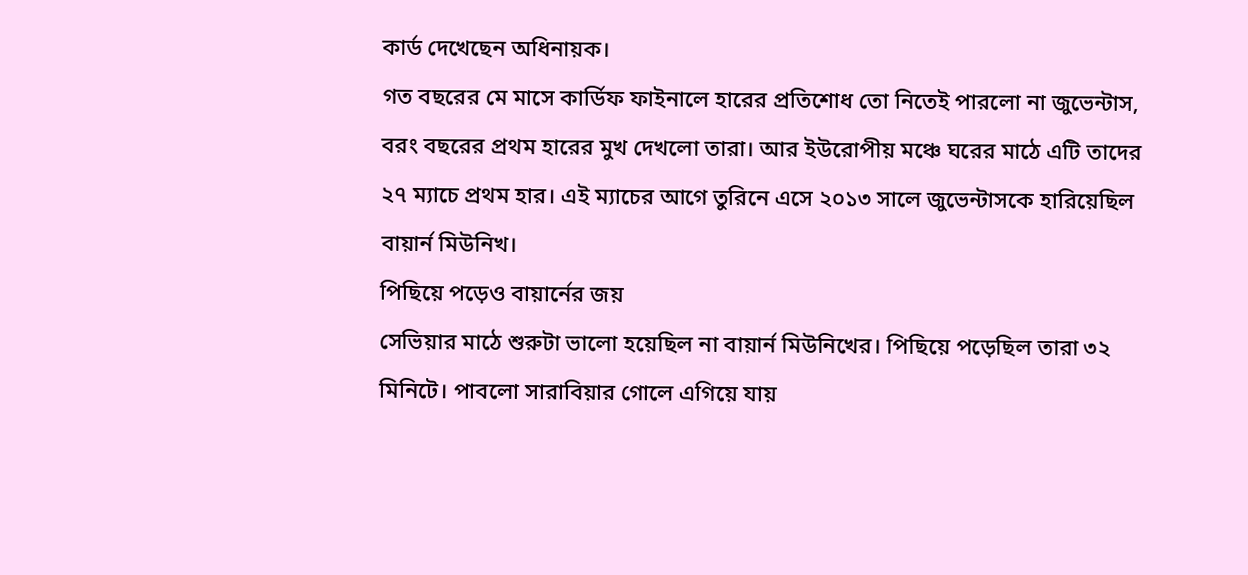কার্ড দেখেছেন অধিনায়ক।
গত বছরের মে মাসে কার্ডিফ ফাইনালে হারের প্রতিশোধ তো নিতেই পারলো না জুভেন্টাস, বরং বছরের প্রথম হারের মুখ দেখলো তারা। আর ইউরোপীয় মঞ্চে ঘরের মাঠে এটি তাদের ২৭ ম্যাচে প্রথম হার। এই ম্যাচের আগে তুরিনে এসে ২০১৩ সালে জুভেন্টাসকে হারিয়েছিল বায়ার্ন মিউনিখ।
পিছিয়ে পড়েও বায়ার্নের জয়
সেভিয়ার মাঠে শুরুটা ভালো হয়েছিল না বায়ার্ন মিউনিখের। পিছিয়ে পড়েছিল তারা ৩২ মিনিটে। পাবলো সারাবিয়ার গোলে এগিয়ে যায়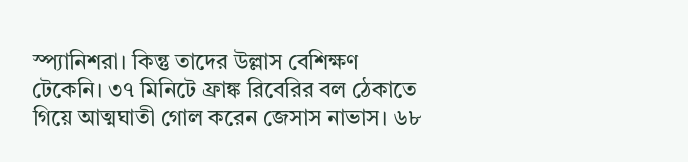স্প্যানিশরা। কিন্তু তাদের উল্লাস বেশিক্ষণ টেকেনি। ৩৭ মিনিটে ফ্রাঙ্ক রিবেরির বল ঠেকাতে গিয়ে আত্মঘাতী গোল করেন জেসাস নাভাস। ৬৮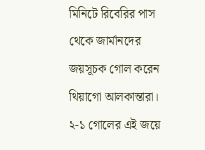মিনিটে রিবেরির পাস থেকে জার্মানদের জয়সূচক গোল করেন থিয়াগো আলকান্তারা। ২-১ গোলের এই জয়ে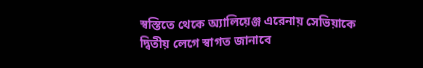স্বস্তিতে থেকে অ্যালিয়েঞ্জ এরেনায় সেভিয়াকে দ্বিতীয় লেগে স্বাগত জানাবে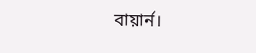বায়ার্ন।